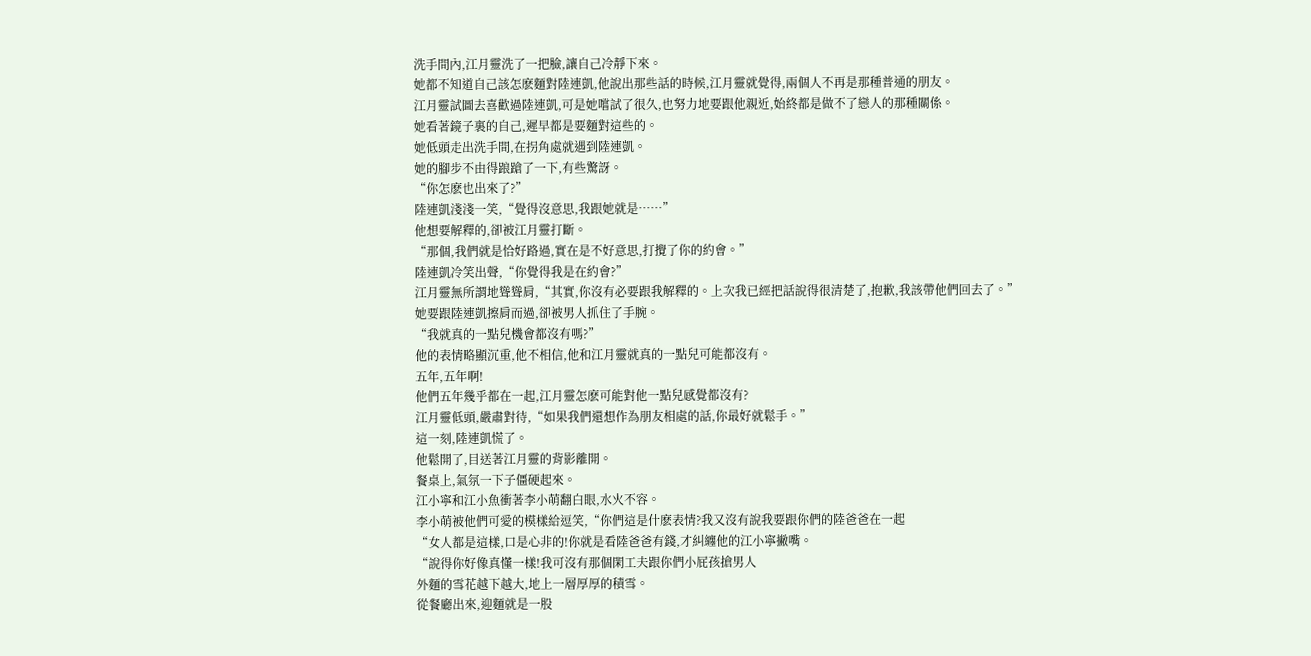洗手間內,江月靈洗了一把臉,讓自己冷靜下來。
她都不知道自己該怎麽麵對陸連凱,他說出那些話的時候,江月靈就覺得,兩個人不再是那種普通的朋友。
江月靈試圖去喜歡過陸連凱,可是她嚐試了很久,也努力地要跟他親近,始終都是做不了戀人的那種關係。
她看著鏡子裏的自己,遲早都是要麵對這些的。
她低頭走出洗手間,在拐角處就遇到陸連凱。
她的腳步不由得踉蹌了一下,有些驚訝。
“你怎麽也出來了?”
陸連凱淺淺一笑,“覺得沒意思,我跟她就是……”
他想要解釋的,卻被江月靈打斷。
“那個,我們就是恰好路過,實在是不好意思,打攪了你的約會。”
陸連凱冷笑出聲,“你覺得我是在約會?”
江月靈無所謂地聳聳肩,“其實,你沒有必要跟我解釋的。上次我已經把話說得很清楚了,抱歉,我該帶他們回去了。”
她要跟陸連凱擦肩而過,卻被男人抓住了手腕。
“我就真的一點兒機會都沒有嗎?”
他的表情略顯沉重,他不相信,他和江月靈就真的一點兒可能都沒有。
五年,五年啊!
他們五年幾乎都在一起,江月靈怎麽可能對他一點兒感覺都沒有?
江月靈低頭,嚴肅對待,“如果我們還想作為朋友相處的話,你最好就鬆手。”
這一刻,陸連凱慌了。
他鬆開了,目送著江月靈的背影離開。
餐桌上,氣氛一下子僵硬起來。
江小寧和江小魚衝著李小萌翻白眼,水火不容。
李小萌被他們可愛的模樣給逗笑,“你們這是什麽表情?我又沒有說我要跟你們的陸爸爸在一起
“女人都是這樣,口是心非的!你就是看陸爸爸有錢,才糾纏他的江小寧撇嘴。
“說得你好像真懂一樣!我可沒有那個閑工夫跟你們小屁孩搶男人
外麵的雪花越下越大,地上一層厚厚的積雪。
從餐廳出來,迎麵就是一股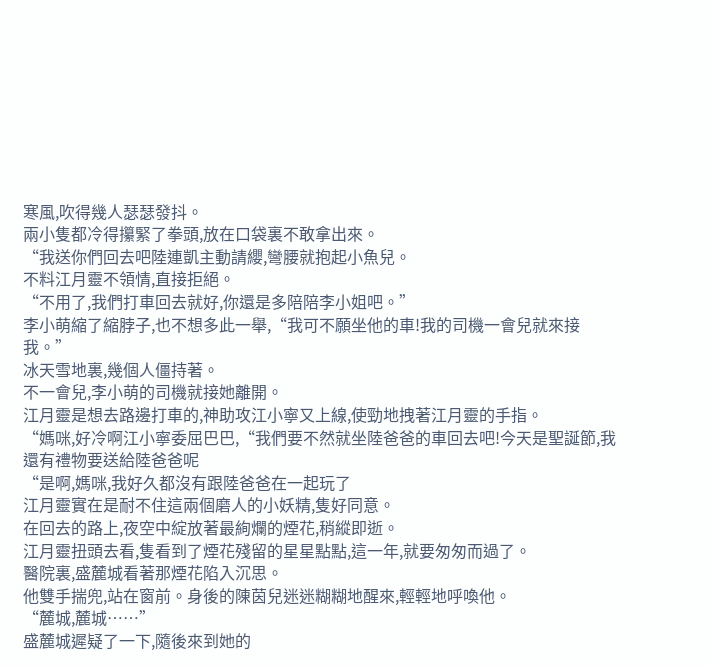寒風,吹得幾人瑟瑟發抖。
兩小隻都冷得攥緊了拳頭,放在口袋裏不敢拿出來。
“我送你們回去吧陸連凱主動請纓,彎腰就抱起小魚兒。
不料江月靈不領情,直接拒絕。
“不用了,我們打車回去就好,你還是多陪陪李小姐吧。”
李小萌縮了縮脖子,也不想多此一舉,“我可不願坐他的車!我的司機一會兒就來接我。”
冰天雪地裏,幾個人僵持著。
不一會兒,李小萌的司機就接她離開。
江月靈是想去路邊打車的,神助攻江小寧又上線,使勁地拽著江月靈的手指。
“媽咪,好冷啊江小寧委屈巴巴,“我們要不然就坐陸爸爸的車回去吧!今天是聖誕節,我還有禮物要送給陸爸爸呢
“是啊,媽咪,我好久都沒有跟陸爸爸在一起玩了
江月靈實在是耐不住這兩個磨人的小妖精,隻好同意。
在回去的路上,夜空中綻放著最絢爛的煙花,稍縱即逝。
江月靈扭頭去看,隻看到了煙花殘留的星星點點,這一年,就要匆匆而過了。
醫院裏,盛麓城看著那煙花陷入沉思。
他雙手揣兜,站在窗前。身後的陳茵兒迷迷糊糊地醒來,輕輕地呼喚他。
“麓城,麓城……”
盛麓城遲疑了一下,隨後來到她的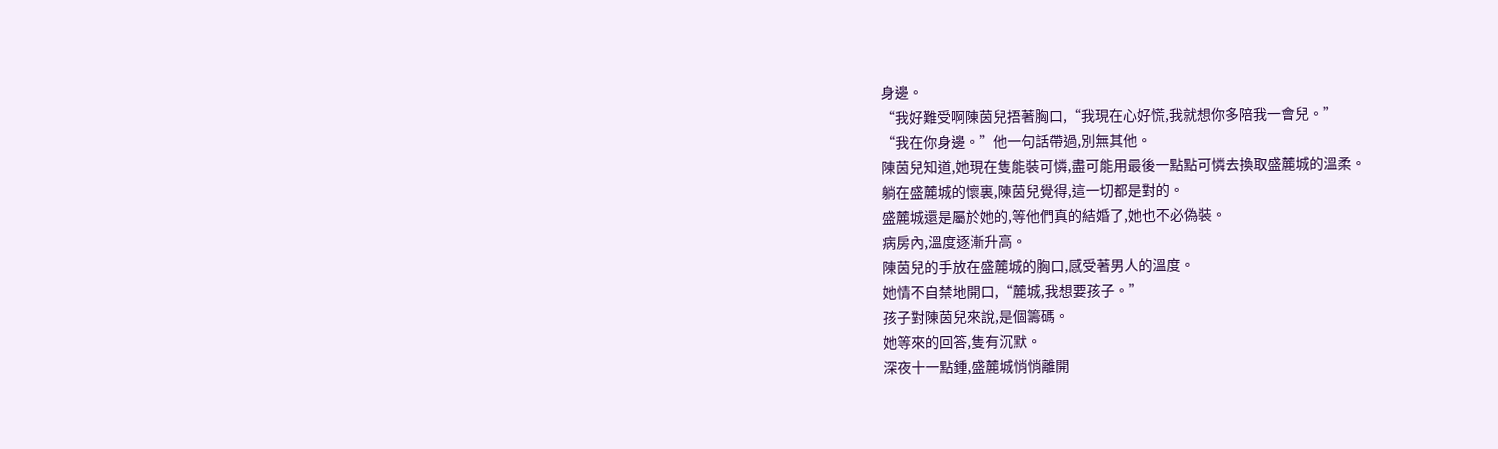身邊。
“我好難受啊陳茵兒捂著胸口,“我現在心好慌,我就想你多陪我一會兒。”
“我在你身邊。”他一句話帶過,別無其他。
陳茵兒知道,她現在隻能裝可憐,盡可能用最後一點點可憐去換取盛麓城的溫柔。
躺在盛麓城的懷裏,陳茵兒覺得,這一切都是對的。
盛麓城還是屬於她的,等他們真的結婚了,她也不必偽裝。
病房內,溫度逐漸升高。
陳茵兒的手放在盛麓城的胸口,感受著男人的溫度。
她情不自禁地開口,“麓城,我想要孩子。”
孩子對陳茵兒來說,是個籌碼。
她等來的回答,隻有沉默。
深夜十一點鍾,盛麓城悄悄離開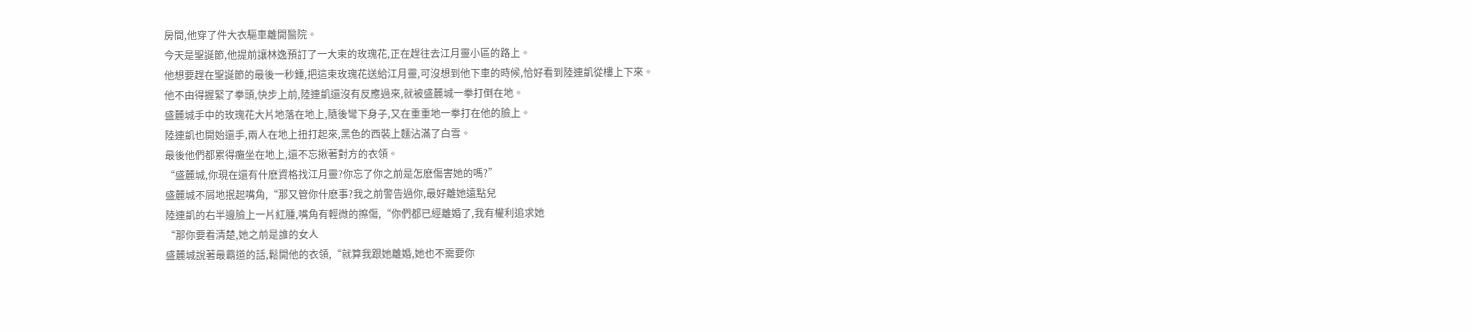房間,他穿了件大衣驅車離開醫院。
今天是聖誕節,他提前讓林逸預訂了一大束的玫瑰花,正在趕往去江月靈小區的路上。
他想要趕在聖誕節的最後一秒鍾,把這束玫瑰花送給江月靈,可沒想到他下車的時候,恰好看到陸連凱從樓上下來。
他不由得握緊了拳頭,快步上前,陸連凱還沒有反應過來,就被盛麓城一拳打倒在地。
盛麓城手中的玫瑰花大片地落在地上,隨後彎下身子,又在重重地一拳打在他的臉上。
陸連凱也開始還手,兩人在地上扭打起來,黑色的西裝上麵沾滿了白雪。
最後他們都累得癱坐在地上,還不忘揪著對方的衣領。
“盛麓城,你現在還有什麽資格找江月靈?你忘了你之前是怎麽傷害她的嗎?”
盛麓城不屑地抿起嘴角,“那又管你什麽事?我之前警告過你,最好離她遠點兒
陸連凱的右半邊臉上一片紅腫,嘴角有輕微的擦傷,“你們都已經離婚了,我有權利追求她
“那你要看清楚,她之前是誰的女人
盛麓城說著最霸道的話,鬆開他的衣領,“就算我跟她離婚,她也不需要你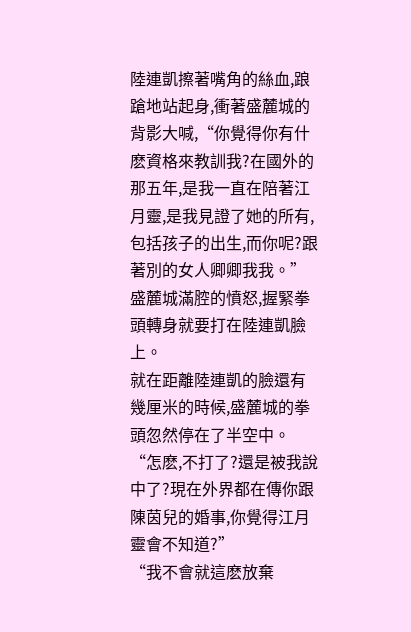陸連凱擦著嘴角的絲血,踉蹌地站起身,衝著盛麓城的背影大喊,“你覺得你有什麽資格來教訓我?在國外的那五年,是我一直在陪著江月靈,是我見證了她的所有,包括孩子的出生,而你呢?跟著別的女人卿卿我我。”
盛麓城滿腔的憤怒,握緊拳頭轉身就要打在陸連凱臉上。
就在距離陸連凱的臉還有幾厘米的時候,盛麓城的拳頭忽然停在了半空中。
“怎麽,不打了?還是被我說中了?現在外界都在傳你跟陳茵兒的婚事,你覺得江月靈會不知道?”
“我不會就這麽放棄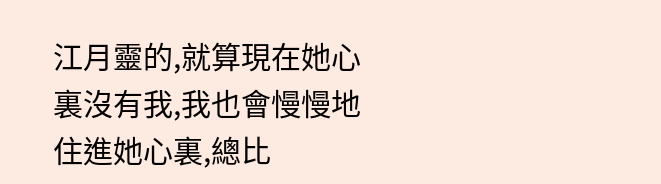江月靈的,就算現在她心裏沒有我,我也會慢慢地住進她心裏,總比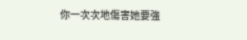你一次次地傷害她要強